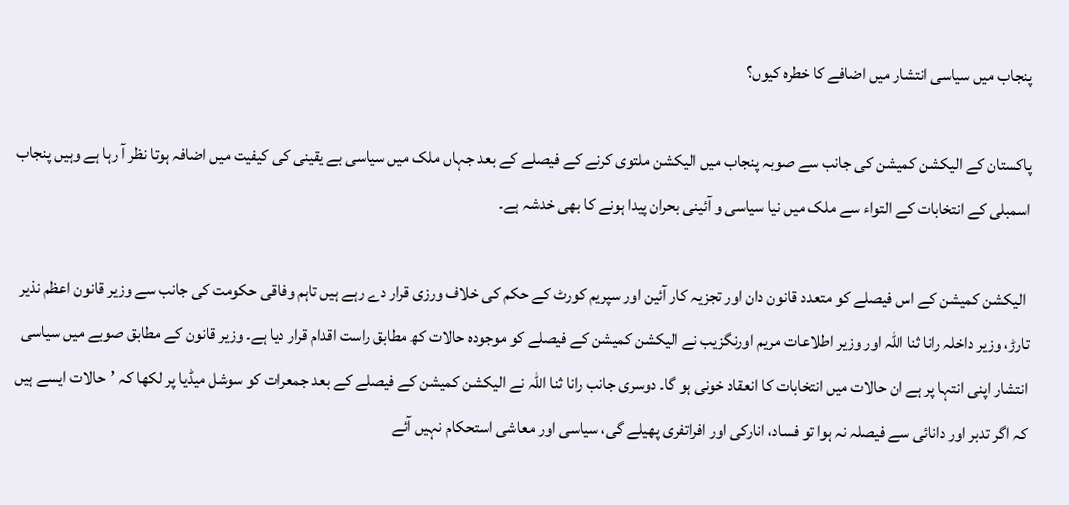پنجاب میں سیاسی انتشار میں اضافے کا خطرہ کیوں؟

پاکستان کے الیکشن کمیشن کی جانب سے صوبہ پنجاب میں الیکشن ملتوی کرنے کے فیصلے کے بعد جہاں ملک میں سیاسی بے یقینی کی کیفیت میں اضافہ ہوتا نظر آ رہا ہے وہیں پنجاب اسمبلی کے انتخابات کے التواء سے ملک میں نیا سیاسی و آئینی بحران پیدا ہونے کا بھی خدشہ ہے۔

 الیکشن کمیشن کے اس فیصلے کو متعدد قانون دان اور تجزیہ کار آئین اور سپریم کورٹ کے حکم کی خلاف ورزی قرار دے رہے ہیں تاہم وفاقی حکومت کی جانب سے وزیر قانون اعظم نذیر تارڑ، وزیر داخلہ رانا ثنا اللہ اور وزیر اطلاعات مریم اورنگزیب نے الیکشن کمیشن کے فیصلے کو موجودہ حالات کھ مطابق راست اقدام قرار دیا ہے۔ وزیر قانون کے مطابق صوبے میں سیاسی انتشار اپنی انتہا پر ہے ان حالات میں انتخابات کا انعقاد خونی ہو گا۔ دوسری جانب رانا ثنا اللہ نے الیکشن کمیشن کے فیصلے کے بعد جمعرات کو سوشل میڈیا پر لکھا کہ ’حالات ایسے ہیں کہ اگر تدبر اور دانائی سے فیصلہ نہ ہوا تو فساد، انارکی اور افراتفری پھیلے گی، سیاسی اور معاشی استحکام نہیں آئے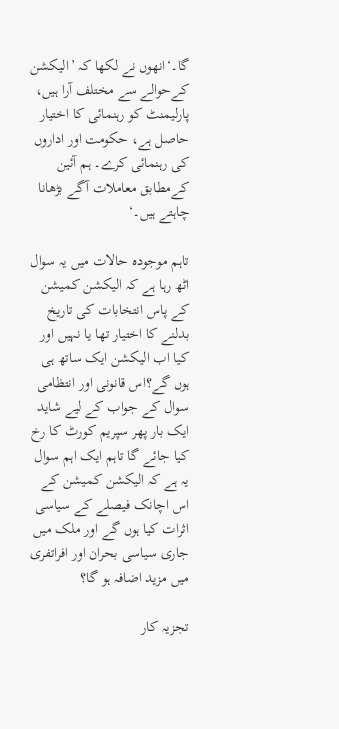گا۔‘انھوں نے لکھا کہ ’الیکشن کےحوالے سے مختلف آرا ہیں، پارلیمنٹ کو رہنمائی کا اختیار حاصل ہے، حکومت اور اداروں کی رہنمائی کرے۔ ہم آئین کےمطابق معاملات آگے بڑھانا چاہتے ہیں۔‘

تاہم موجودہ حالات میں یہ سوال اٹھ رہا ہے کہ الیکشن کمیشن کے پاس انتخابات کی تاریخ بدلنے کا اختیار تھا یا نہیں اور کیا اب الیکشن ایک ساتھ ہی ہوں گے؟اس قانونی اور انتظامی سوال کے جواب کے لیے شاید ایک بار پھر سپریم کورٹ کا رخ کیا جائے گا تاہم ایک اہم سوال یہ ہے کہ الیکشن کمیشن کے اس اچانک فیصلے کے سیاسی اثرات کیا ہوں گے اور ملک میں جاری سیاسی بحران اور افراتفری میں مزید اضافہ ہو گا؟

تجزیہ کار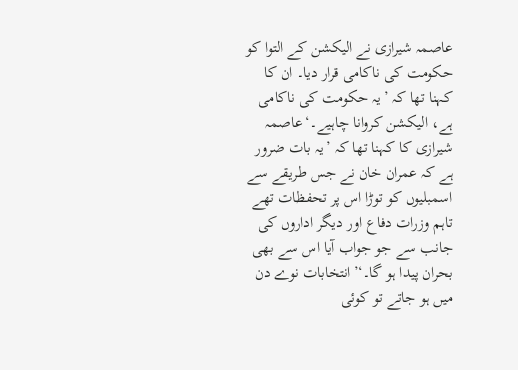عاصمہ شیرازی نے الیکشن کے التوا کو حکومت کی ناکامی قرار دیا۔ ان کا کہنا تھا کہ ’یہ حکومت کی ناکامی ہے، الیکشن کروانا چاہیے۔‘عاصمہ شیرازی کا کہنا تھا کہ ’یہ بات ضرور ہے کہ عمران خان نے جس طریقے سے اسمبلیوں کو توڑا اس پر تحفظات تھے تاہم وزرات دفاع اور دیگر اداروں کی جانب سے جو جواب آیا اس سے بھی بحران پیدا ہو گا۔‘’انتخابات نوے دن میں ہو جاتے تو کوئی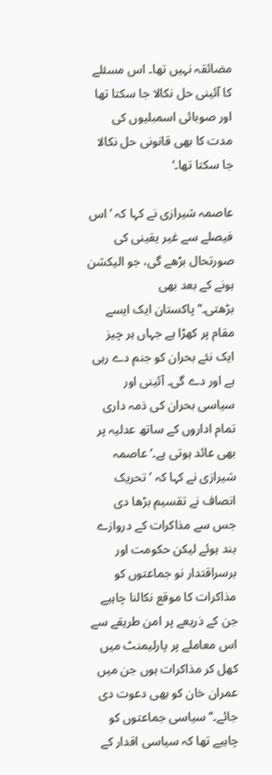مضائقہ نہیں تھا۔ اس مسئلے کا آئینی حل نکالا جا سکتا تھا اور صوبائی اسمبلیوں کی مدت کا بھی قانونی حل نکالا جا سکتا تھا۔‘

عاصمہ شیرازی نے کہا کہ ’اس فیصلے سے غیر یقینی کی صورتحال بڑھے گی، جو الیکشن ہونے کے بعد بھی بڑھتی۔‘’پاکستان ایک ایسے مقام پر کھڑا ہے جہاں ہر چیز ایک نئے بحران کو جنم دے رہی ہے اور دے گی۔ آئینی اور سیاسی بحران کی ذمہ داری تمام اداروں کے ساتھ عدلیہ پر بھی عائد ہوتی ہے۔‘عاصمہ شیرازی نے کہا کہ ’تحریک انصاف نے تقسیم بڑھا دی جس سے مذاکرات کے دروازے بند ہوئے لیکن حکومت اور برسراقتدار نو جماعتوں کو مذاکرات کا موقع نکالنا چاہیے جن کے ذریعے پر امن طریقے سے اس معاملے پر پارلیمنٹ میں کھل کر مذاکرات ہوں جن میں عمران خان کو بھی دعوت دی جائے۔‘’سیاسی جماعتوں کو چاہیے تھا کہ سیاسی اقدار کے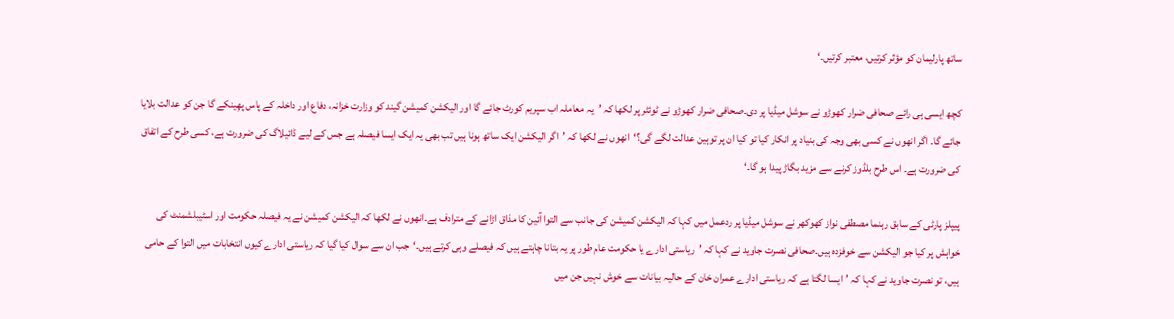ساتھ پارلیمان کو مؤثر کرتیں، معتبر کرتیں۔‘

کچھ ایسی ہی رائے صحافی ضرار کھوڑو نے سوشل میڈیا پر دی۔صحافی ضرار کھوڑو نے ٹوئٹر پر لکھا کہ ’یہ معاملہ اب سپریم کورٹ جائے گا اور الیکشن کمیشن گیند کو وزارت خزانہ، دفاع اور داخلہ کے پاس پھِینکے گا جن کو عدالت بلایا جائے گا۔ اگر انھوں نے کسی بھی وجہ کی بنیاد پر انکار کیا تو کیا ان پر توہین عدالت لگے گی؟‘انھوں نے لکھا کہ ’اگر الیکشن ایک ساتھ ہونا ہیں تب بھی یہ ایک ایسا فیصلہ ہے جس کے لیے ڈائیلاگ کی ضرورت ہے، کسی طرح کے اتفاق کی ضرورت ہے۔ اس طرح بلڈوز کرنے سے مزید بگاڑ پیدا ہو گا۔‘

پیپلز پارٹی کے سابق رہنما مصطفی نواز کھوکھر نے سوشل میڈیا پر ردعمل میں کہا کہ الیکشن کمیشن کی جانب سے التوا آئین کا مذاق اڑانے کے مترادف ہے۔انھوں نے لکھا کہ الیکشن کمیشن نے یہ فیصلہ حکومت اور اسٹیبلشمنٹ کی خواہش پر کیا جو الیکشن سے خوفزدہ ہیں۔صحافی نصرت جاوید نے کہا کہ ’ریاستی ادارے یا حکومت عام طور پر یہ بتانا چاہتے ہیں کہ فیصلے وہی کرتے ہیں۔‘جب ان سے سوال کیا گیا کہ ریاستی ادارے کیوں انتخابات میں التوا کے حامی ہیں، تو نصرت جاوید نے کہا کہ ’ایسا لگتا ہے کہ ریاستی ادارے عمران خان کے حالیہ بیانات سے خوش نہیں جن میں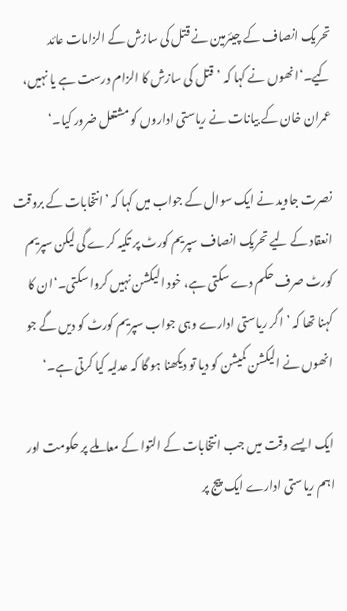تحریک انصاف کے چیئرمین نے قتل کی سازش کے الزامات عائد کیے۔‘انھوں نے کہا کہ ’قتل کی سازش کا الزام درست ہے یا نہیں، عمران خان کے بیانات نے ریاستی اداروں کو مشتعل ضرور کیا۔‘

نصرت جاوید نے ایک سوال کے جواب میں کہا کہ ’انتخابات کے بروقت انعقاد کے لیے تحریک انصاف سپریم کورٹ پر تکیہ کرے گی لیکن سپریم کورٹ صرف حکم دے سکتی ہے، خود الیکشن نہیں کروا سکتی۔‘ان کا کہنا تھا کہ ’اگر ریاستی ادارے وہی جواب سپریم کورٹ کو دیں گے جو انھوں نے الیکشن کمیشن کو دیا تو دیکھنا ہو گا کہ عدلیہ کیا کرتی ہے۔‘

ایک ایسے وقت میں جب انتخابات کے التوا کے معاملے پر حکومت اور اہم ریاستی ادارے ایک پیج پر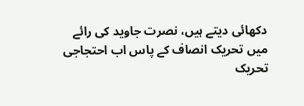دکھائی دیتے ہیں، نصرت جاوید کی رائے میں تحریک انصاف کے پاس اب احتجاجی تحریک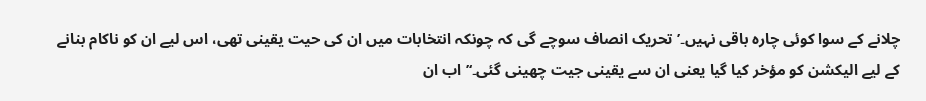چلانے کے سوا کوئی چارہ باقی نہیں۔’تحریک انصاف سوچے گی کہ چونکہ انتخابات میں ان کی حیت یقینی تھی، اس لیے ان کو ناکام بنانے کے لیے الیکشن کو مؤخر کیا گیا یعنی ان سے یقینی جیت چھینی گئی۔‘’اب ان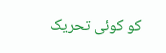کو کوئی تحریک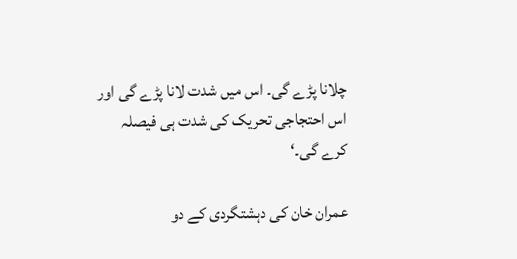چلانا پڑے گی۔ اس میں شدت لانا پڑے گی اور اس احتجاجی تحریک کی شدت ہی فیصلہ کرے گی۔‘

عمران خان کی دہشتگردی کے دو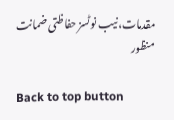مقدمات،نیب نوٹسز حفاظتی ضمانت منظور

Back to top button